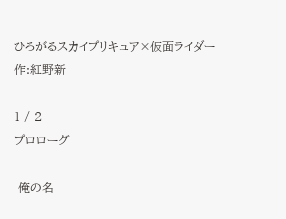ひろがるスカイプリキュア×仮面ライダー   作:紅野新

1 / 2
プロローグ

 俺の名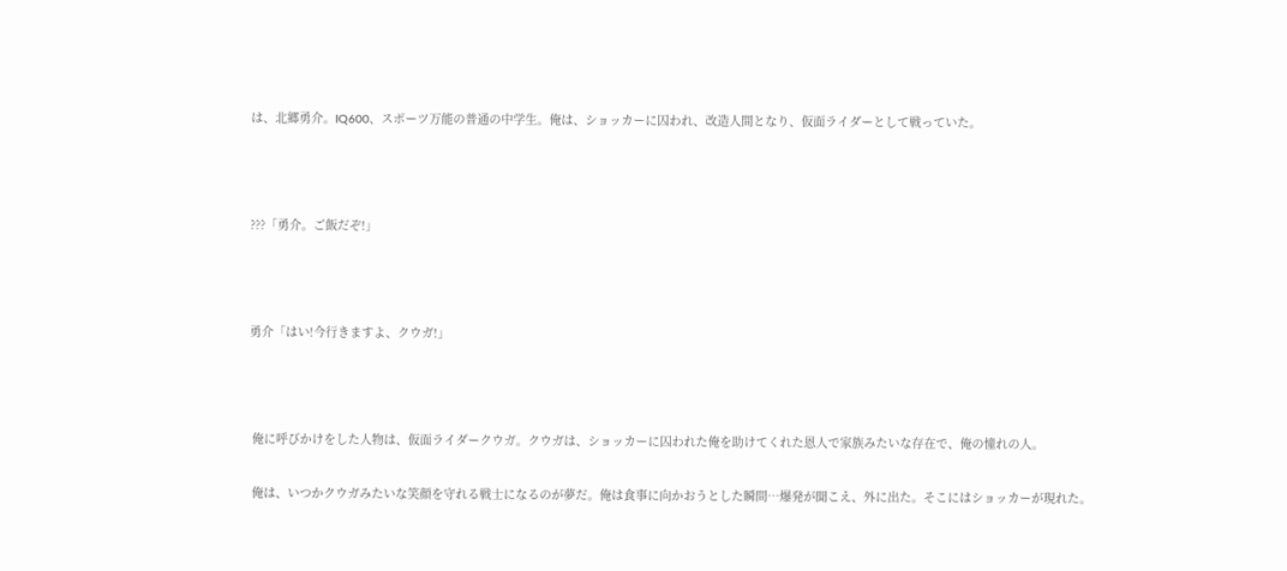は、北郷勇介。IQ600、スポーツ万能の普通の中学生。俺は、ショッカーに囚われ、改造人間となり、仮面ライダーとして戦っていた。



???「勇介。ご飯だぞ!」



勇介「はい!今行きますよ、クウガ!」



 俺に呼びかけをした人物は、仮面ライダークウガ。クウガは、ショッカーに囚われた俺を助けてくれた恩人で家族みたいな存在で、俺の憧れの人。

 俺は、いつかクウガみたいな笑顔を守れる戦士になるのが夢だ。俺は食事に向かおうとした瞬間…爆発が聞こえ、外に出た。そこにはショッカーが現れた。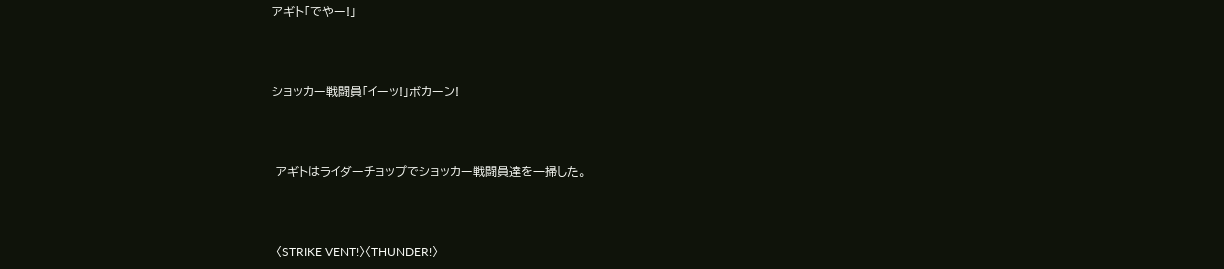アギト「でやー!」



ショッカー戦闘員「イーッ!」ボカーン!



 アギトはライダーチョップでショッカー戦闘員達を一掃した。



 〈STRIKE VENT!〉〈THUNDER!〉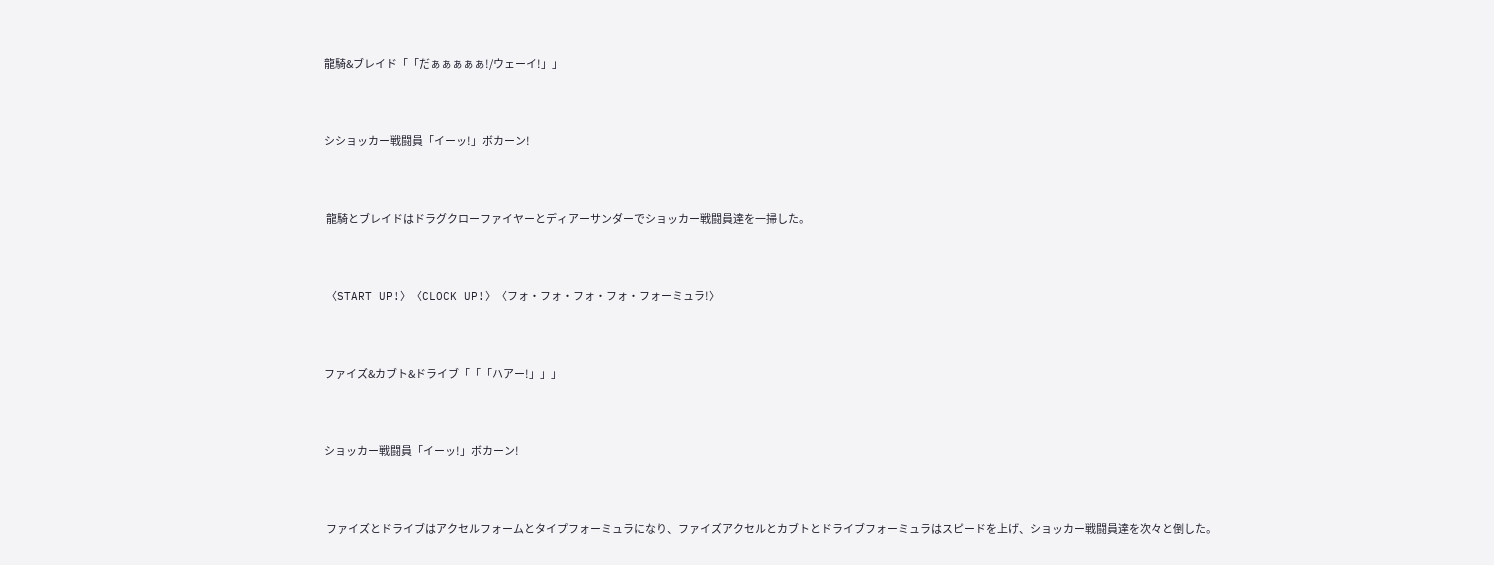龍騎&ブレイド「「だぁぁぁぁぁ!/ウェーイ!」」



シショッカー戦闘員「イーッ!」ボカーン!



 龍騎とブレイドはドラグクローファイヤーとディアーサンダーでショッカー戦闘員達を一掃した。



 〈START UP!〉〈CLOCK UP!〉〈フォ・フォ・フォ・フォ・フォーミュラ!〉



ファイズ&カブト&ドライブ「「「ハアー!」」」



ショッカー戦闘員「イーッ!」ボカーン!



 ファイズとドライブはアクセルフォームとタイプフォーミュラになり、ファイズアクセルとカブトとドライブフォーミュラはスピードを上げ、ショッカー戦闘員達を次々と倒した。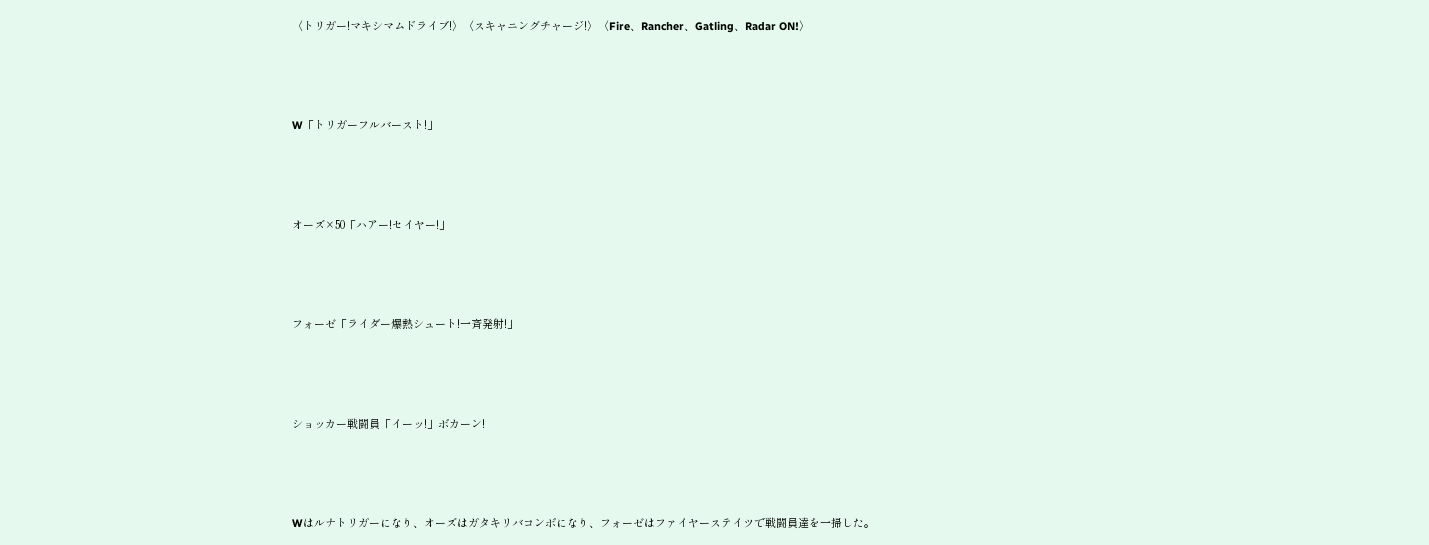〈トリガー!マキシマムドライブ!〉〈スキャニングチャージ!〉〈Fire、Rancher、Gatling、Radar ON!〉



W「トリガーフルバースト!」



オーズ×50「ハアー!セイヤー!」



フォーゼ「ライダー爆熱シュート!一斉発射!」



ショッカー戦闘員「イーッ!」ボカーン!



Wはルナトリガーになり、オーズはガタキリバコンボになり、フォーゼはファイヤーステイツで戦闘員達を一掃した。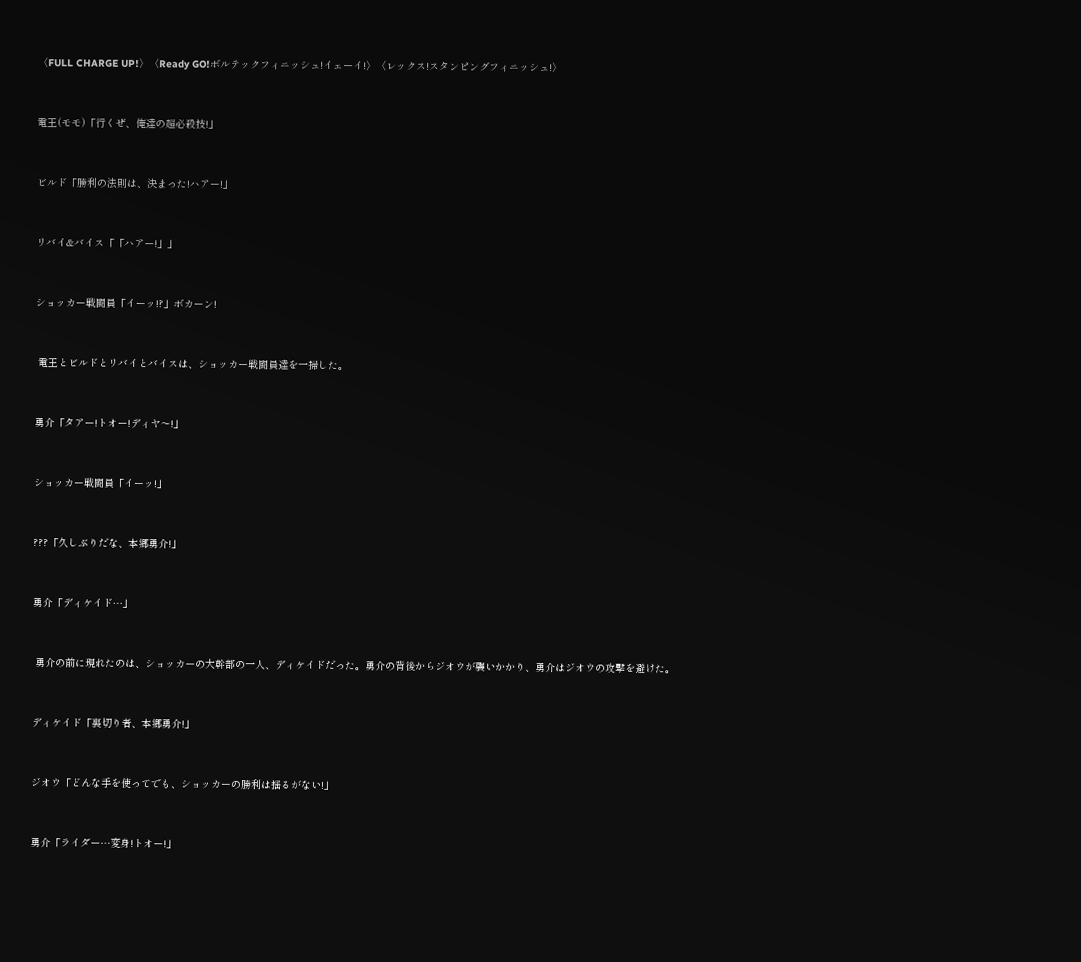〈FULL CHARGE UP!〉〈Ready GO!ボルテックフィニッシュ!イェーイ!〉〈レックス!スタンピングフィニッシュ!〉



電王(モモ)「行くぜ、俺達の超必殺技!」



ビルド「勝利の法則は、決まった!ハアー!」



リバイ&バイス「「ハアー!」」



ショッカー戦闘員「イーッ!?」ボカーン!



 電王とビルドとリバイとバイスは、ショッカー戦闘員達を一掃した。



勇介「タアー!トオー!ディヤ〜!」



ショッカー戦闘員「イーッ!」



???「久しぶりだな、本郷勇介!」



勇介「ディケイド…」



 勇介の前に現れたのは、ショッカーの大幹部の一人、ディケイドだった。勇介の背後からジオウが襲いかかり、勇介はジオウの攻撃を避けた。



ディケイド「裏切り者、本郷勇介!」



ジオウ「どんな手を使ってでも、ショッカーの勝利は揺るがない!」



勇介「ライダー…変身!トオー!」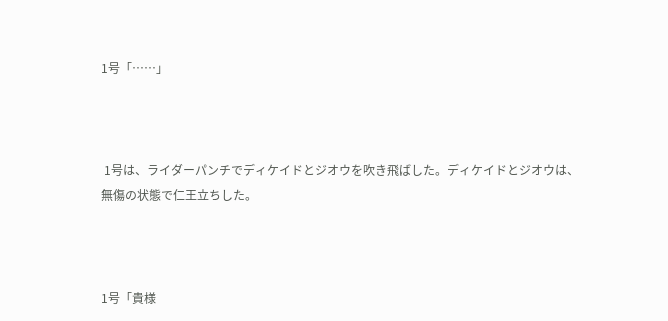1号「……」



 1号は、ライダーパンチでディケイドとジオウを吹き飛ばした。ディケイドとジオウは、無傷の状態で仁王立ちした。



1号「貴様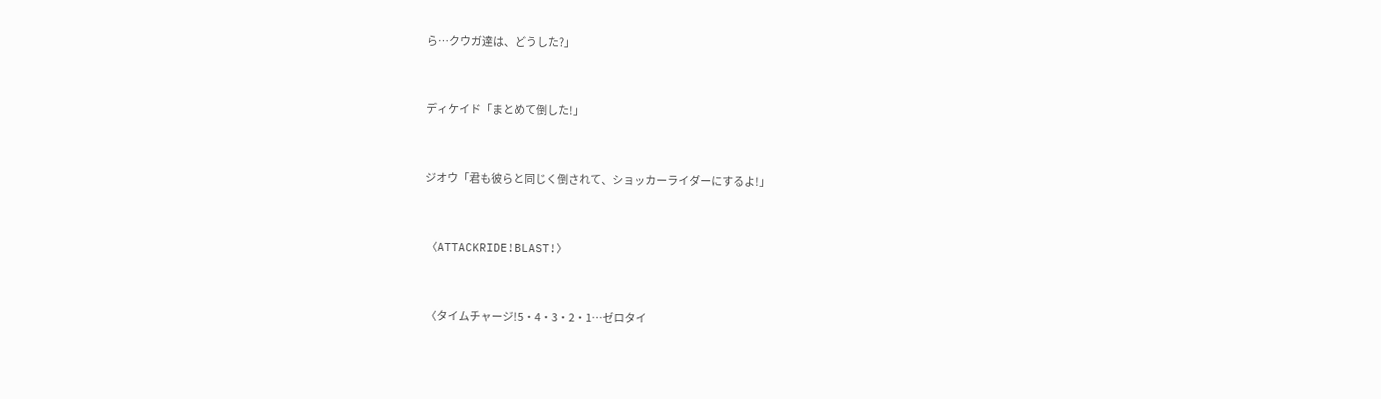ら…クウガ達は、どうした?」



ディケイド「まとめて倒した!」



ジオウ「君も彼らと同じく倒されて、ショッカーライダーにするよ!」



 〈ATTACKRIDE!BLAST!〉



 〈タイムチャージ!5・4・3・2・1…ゼロタイ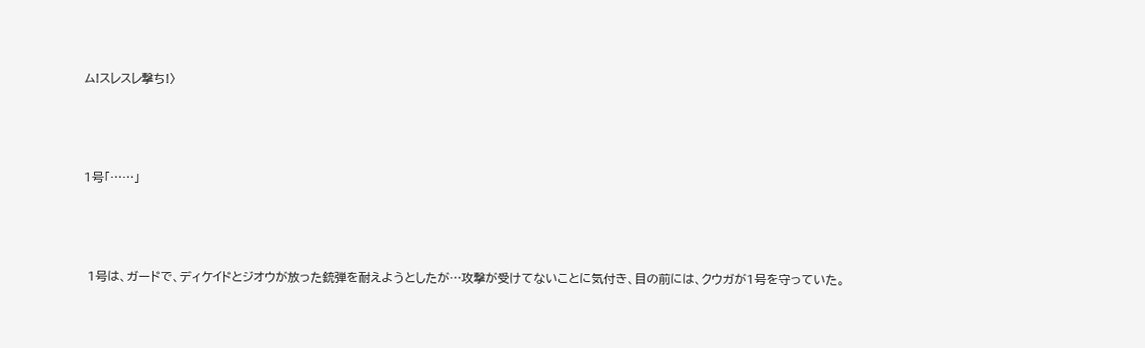ム!スレスレ撃ち!〉



1号「……」



 1号は、ガードで、ディケイドとジオウが放った銃弾を耐えようとしたが…攻撃が受けてないことに気付き、目の前には、クウガが1号を守っていた。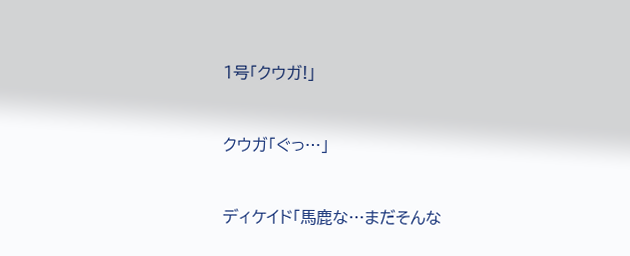1号「クウガ!」



クウガ「ぐっ…」



ディケイド「馬鹿な…まだそんな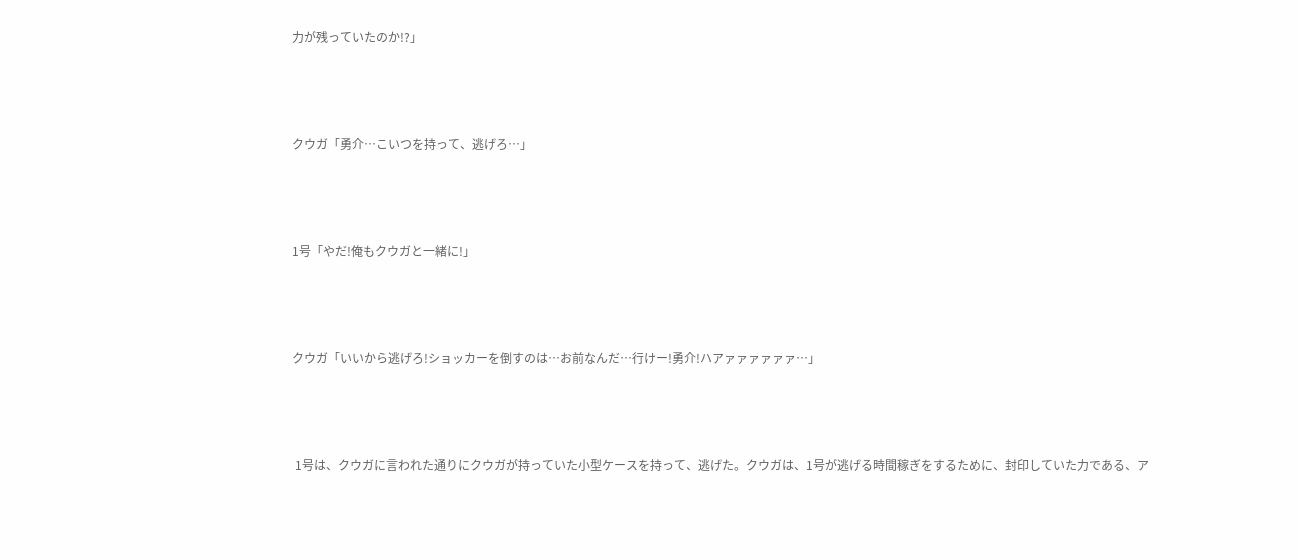力が残っていたのか!?」



クウガ「勇介…こいつを持って、逃げろ…」



1号「やだ!俺もクウガと一緒に!」



クウガ「いいから逃げろ!ショッカーを倒すのは…お前なんだ…行けー!勇介!ハアァァァァァァ…」



 1号は、クウガに言われた通りにクウガが持っていた小型ケースを持って、逃げた。クウガは、1号が逃げる時間稼ぎをするために、封印していた力である、ア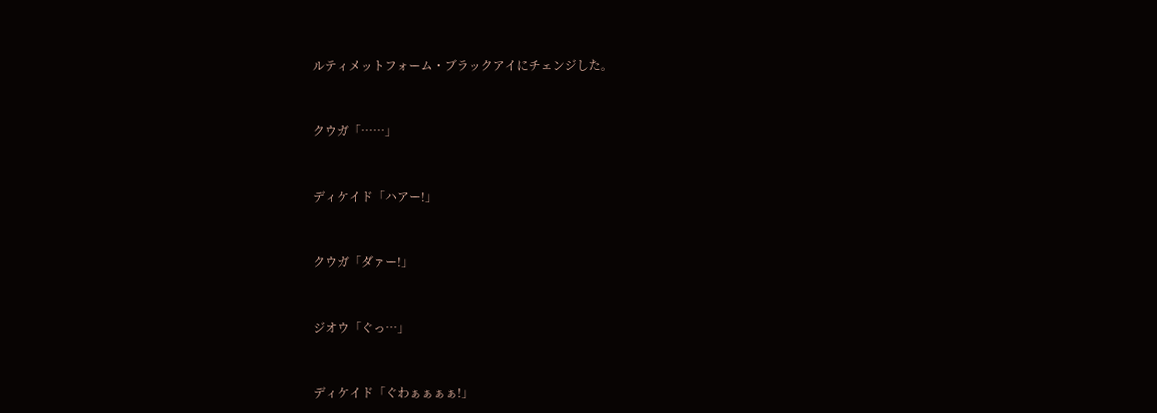ルティメットフォーム・ブラックアイにチェンジした。



クウガ「……」



ディケイド「ハアー!」



クウガ「ダァー!」



ジオウ「ぐっ…」



ディケイド「ぐわぁぁぁぁ!」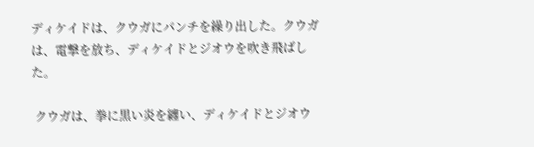ディケイドは、クウガにパンチを繰り出した。クウガは、電撃を放ち、ディケイドとジオウを吹き飛ばした。

 クウガは、拳に黒い炎を纏い、ディケイドとジオウ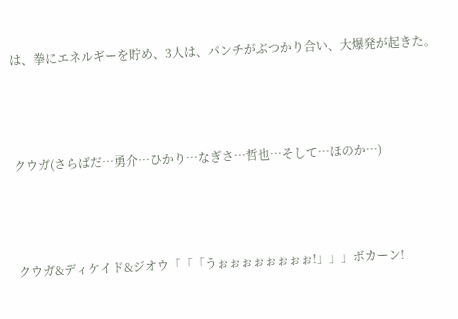は、拳にエネルギーを貯め、3人は、パンチがぶつかり合い、大爆発が起きた。



クウガ(さらばだ…勇介…ひかり…なぎさ…哲也…そして…ほのか…)



クウガ&ディケイド&ジオウ「「「うぉぉぉぉぉぉぉぉ!」」」ボカーン!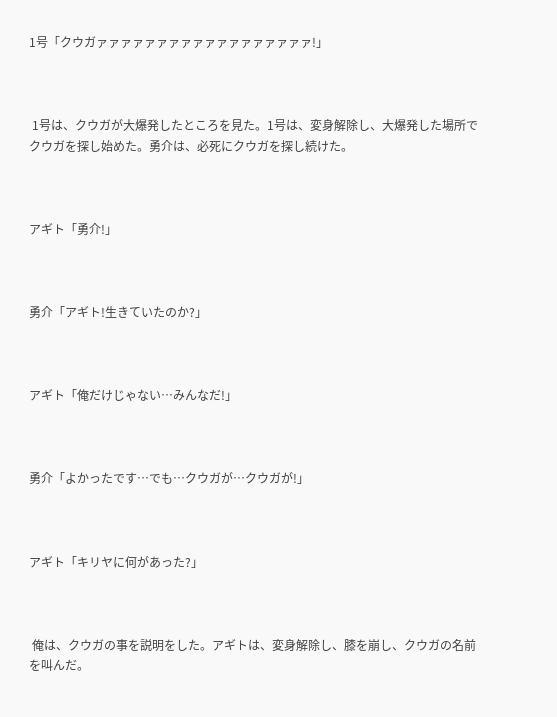1号「クウガァァァァァァァァァァァァァァァァァァ!」



 1号は、クウガが大爆発したところを見た。1号は、変身解除し、大爆発した場所でクウガを探し始めた。勇介は、必死にクウガを探し続けた。



アギト「勇介!」



勇介「アギト!生きていたのか?」



アギト「俺だけじゃない…みんなだ!」



勇介「よかったです…でも…クウガが…クウガが!」



アギト「キリヤに何があった?」



 俺は、クウガの事を説明をした。アギトは、変身解除し、膝を崩し、クウガの名前を叫んだ。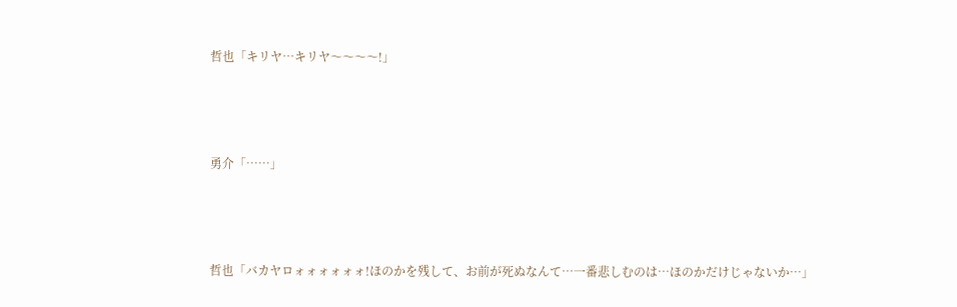哲也「キリヤ…キリヤ〜〜〜〜!」



勇介「……」



哲也「バカヤロォォォォォォ!ほのかを残して、お前が死ぬなんて…一番悲しむのは…ほのかだけじゃないか…」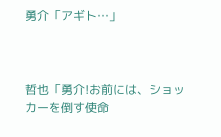勇介「アギト…」



哲也「勇介!お前には、ショッカーを倒す使命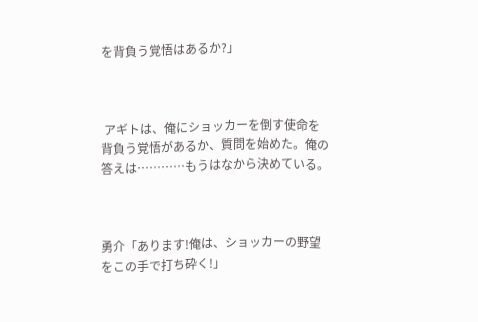を背負う覚悟はあるか?」



 アギトは、俺にショッカーを倒す使命を背負う覚悟があるか、質問を始めた。俺の答えは…………もうはなから決めている。



勇介「あります!俺は、ショッカーの野望をこの手で打ち砕く!」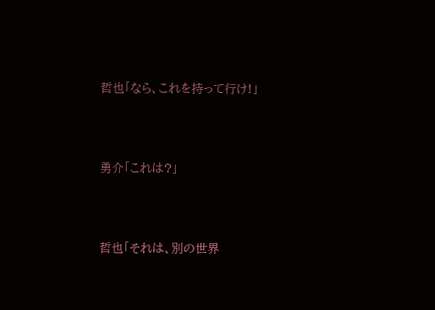哲也「なら、これを持って行け!」



勇介「これは?」



哲也「それは、別の世界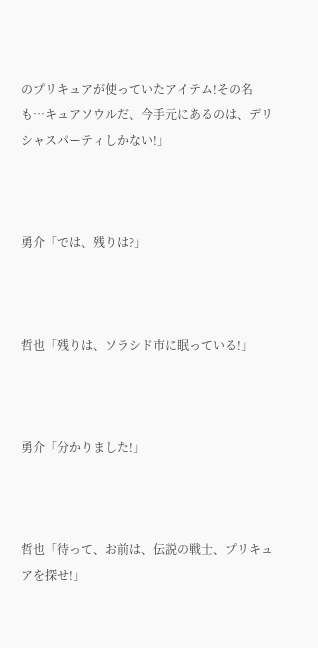のプリキュアが使っていたアイテム!その名も…キュアソウルだ、今手元にあるのは、デリシャスパーティしかない!」



勇介「では、残りは?」



哲也「残りは、ソラシド市に眠っている!」



勇介「分かりました!」



哲也「待って、お前は、伝説の戦士、プリキュアを探せ!」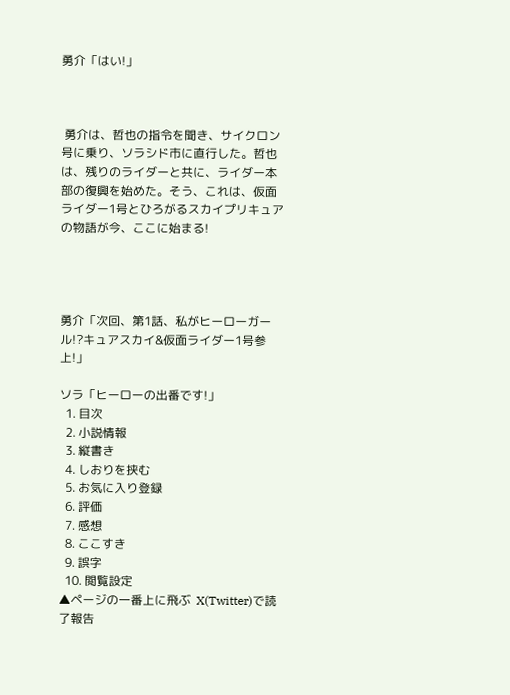勇介「はい!」



 勇介は、哲也の指令を聞き、サイクロン号に乗り、ソラシド市に直行した。哲也は、残りのライダーと共に、ライダー本部の復興を始めた。そう、これは、仮面ライダー1号とひろがるスカイプリキュアの物語が今、ここに始まる!




勇介「次回、第1話、私がヒーローガール!?キュアスカイ&仮面ライダー1号参上!」

ソラ「ヒーローの出番です!」
  1. 目次
  2. 小説情報
  3. 縦書き
  4. しおりを挟む
  5. お気に入り登録
  6. 評価
  7. 感想
  8. ここすき
  9. 誤字
  10. 閲覧設定
▲ページの一番上に飛ぶ  X(Twitter)で読了報告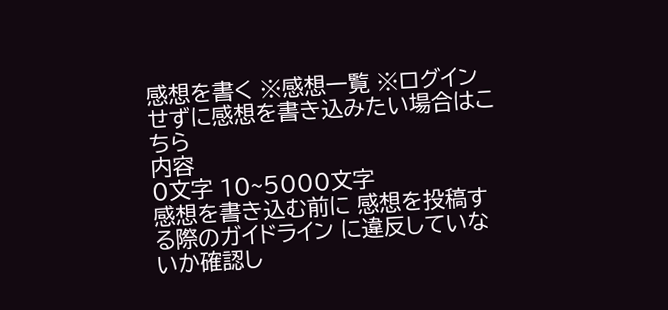感想を書く ※感想一覧 ※ログインせずに感想を書き込みたい場合はこちら
内容
0文字 10~5000文字
感想を書き込む前に 感想を投稿する際のガイドライン に違反していないか確認し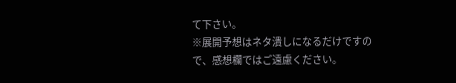て下さい。
※展開予想はネタ潰しになるだけですので、感想欄ではご遠慮ください。